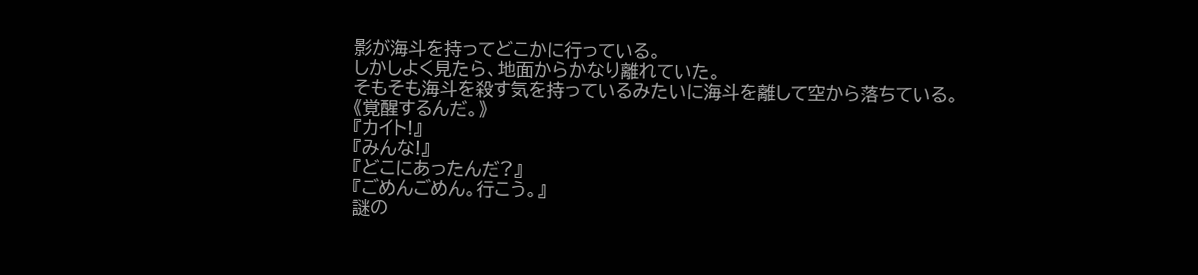影が海斗を持ってどこかに行っている。
しかしよく見たら、地面からかなり離れていた。
そもそも海斗を殺す気を持っているみたいに海斗を離して空から落ちている。
《覚醒するんだ。》
『カイト!』
『みんな!』
『どこにあったんだ?』
『ごめんごめん。行こう。』
謎の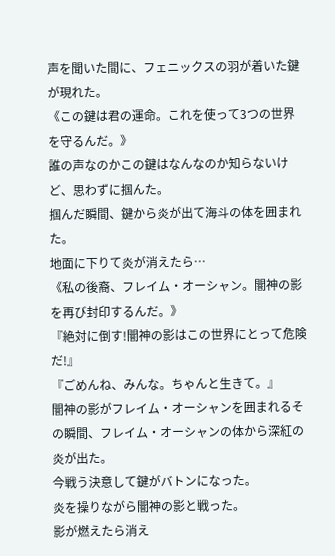声を聞いた間に、フェニックスの羽が着いた鍵が現れた。
《この鍵は君の運命。これを使って3つの世界を守るんだ。》
誰の声なのかこの鍵はなんなのか知らないけど、思わずに掴んた。
掴んだ瞬間、鍵から炎が出て海斗の体を囲まれた。
地面に下りて炎が消えたら…
《私の後裔、フレイム・オーシャン。闇神の影を再び封印するんだ。》
『絶対に倒す!闇神の影はこの世界にとって危険だ!』
『ごめんね、みんな。ちゃんと生きて。』
闇神の影がフレイム・オーシャンを囲まれるその瞬間、フレイム・オーシャンの体から深紅の炎が出た。
今戦う決意して鍵がバトンになった。
炎を操りながら闇神の影と戦った。
影が燃えたら消え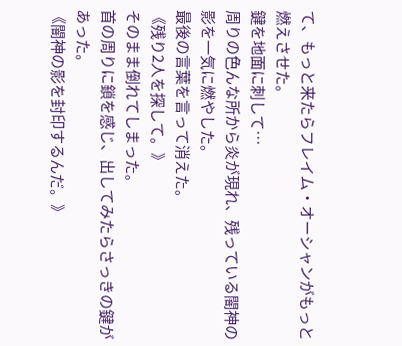て、もっと来たらフレイム・オーシャンがもっと燃えさせた。
鍵を地面に刺して…
周りの色んな所から炎が現れ、残っている闇神の影を一気に燃やした。
最後の言葉を言って消えた。
《残り2人を探して。》
そのまま倒れてしまった。
首の周りに鎖を感じ、出してみたらさっきの鍵があった。
《闇神の影を封印するんだ。》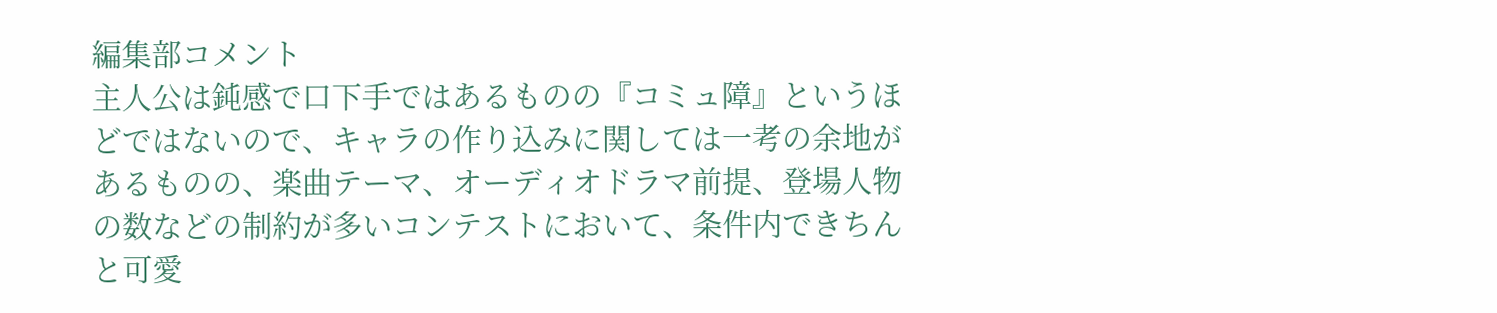編集部コメント
主人公は鈍感で口下手ではあるものの『コミュ障』というほどではないので、キャラの作り込みに関しては一考の余地があるものの、楽曲テーマ、オーディオドラマ前提、登場人物の数などの制約が多いコンテストにおいて、条件内できちんと可愛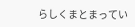らしくまとまってい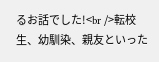るお話でした!<br />転校生、幼馴染、親友といった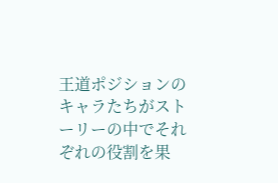王道ポジションのキャラたちがストーリーの中でそれぞれの役割を果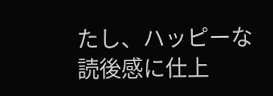たし、ハッピーな読後感に仕上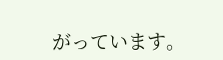がっています。